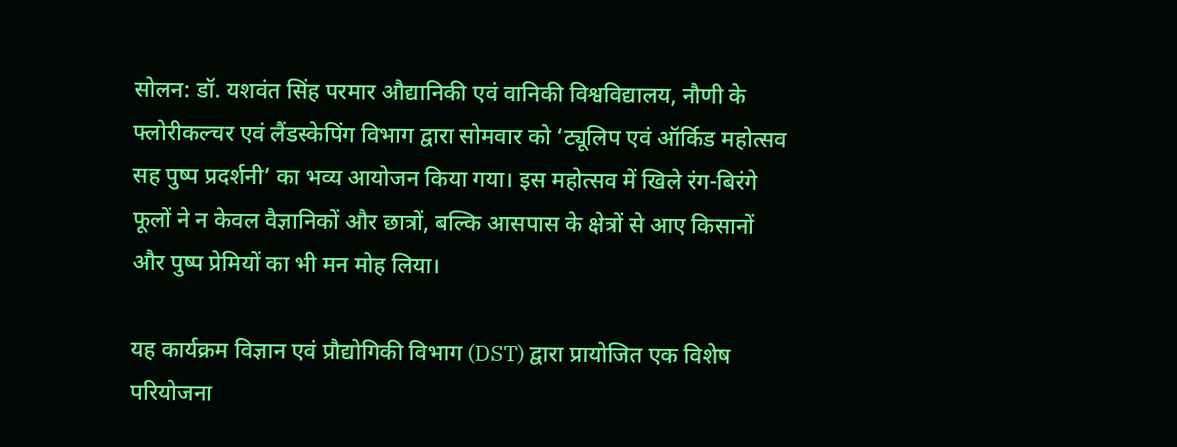सोलन: डॉ. यशवंत सिंह परमार औद्यानिकी एवं वानिकी विश्वविद्यालय, नौणी के फ्लोरीकल्चर एवं लैंडस्केपिंग विभाग द्वारा सोमवार को ‘ट्यूलिप एवं ऑर्किड महोत्सव सह पुष्प प्रदर्शनी’ का भव्य आयोजन किया गया। इस महोत्सव में खिले रंग-बिरंगे फूलों ने न केवल वैज्ञानिकों और छात्रों, बल्कि आसपास के क्षेत्रों से आए किसानों और पुष्प प्रेमियों का भी मन मोह लिया।

यह कार्यक्रम विज्ञान एवं प्रौद्योगिकी विभाग (DST) द्वारा प्रायोजित एक विशेष परियोजना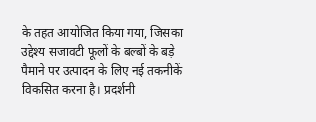के तहत आयोजित किया गया, जिसका उद्देश्य सजावटी फूलों के बल्बों के बड़े पैमाने पर उत्पादन के लिए नई तकनीकें विकसित करना है। प्रदर्शनी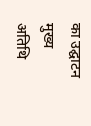का उद्घाटन मुख्य अतिथि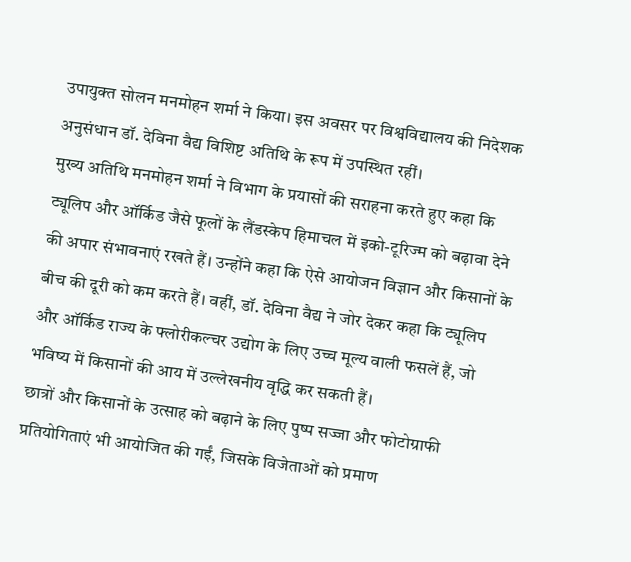उपायुक्त सोलन मनमोहन शर्मा ने किया। इस अवसर पर विश्वविद्यालय की निदेशक अनुसंधान डॉ. देविना वैद्य विशिष्ट अतिथि के रूप में उपस्थित रहीं।
मुख्य अतिथि मनमोहन शर्मा ने विभाग के प्रयासों की सराहना करते हुए कहा कि ट्यूलिप और ऑर्किड जैसे फूलों के लैंडस्केप हिमाचल में इको-टूरिज्म को बढ़ावा देने की अपार संभावनाएं रखते हैं। उन्होंने कहा कि ऐसे आयोजन विज्ञान और किसानों के बीच की दूरी को कम करते हैं। वहीं, डॉ. देविना वैद्य ने जोर देकर कहा कि ट्यूलिप और ऑर्किड राज्य के फ्लोरीकल्चर उद्योग के लिए उच्च मूल्य वाली फसलें हैं, जो भविष्य में किसानों की आय में उल्लेखनीय वृद्धि कर सकती हैं।
छात्रों और किसानों के उत्साह को बढ़ाने के लिए पुष्प सज्जा और फोटोग्राफी प्रतियोगिताएं भी आयोजित की गईं, जिसके विजेताओं को प्रमाण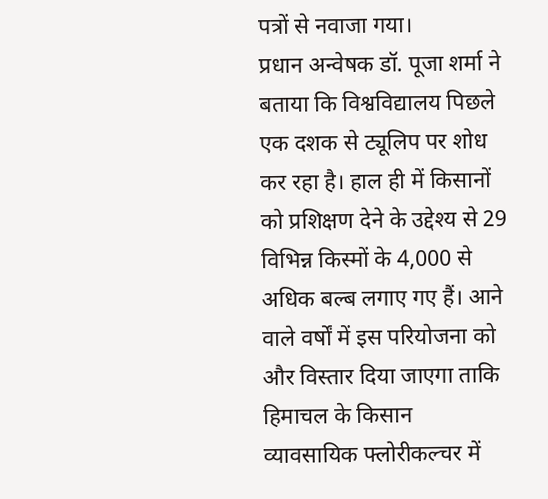पत्रों से नवाजा गया।
प्रधान अन्वेषक डॉ. पूजा शर्मा ने बताया कि विश्वविद्यालय पिछले एक दशक से ट्यूलिप पर शोध कर रहा है। हाल ही में किसानों को प्रशिक्षण देने के उद्देश्य से 29 विभिन्न किस्मों के 4,000 से अधिक बल्ब लगाए गए हैं। आने वाले वर्षों में इस परियोजना को और विस्तार दिया जाएगा ताकि हिमाचल के किसान व्यावसायिक फ्लोरीकल्चर में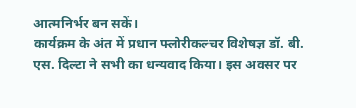आत्मनिर्भर बन सकें।
कार्यक्रम के अंत में प्रधान फ्लोरीकल्चर विशेषज्ञ डॉ. बी. एस. दिल्टा ने सभी का धन्यवाद किया। इस अवसर पर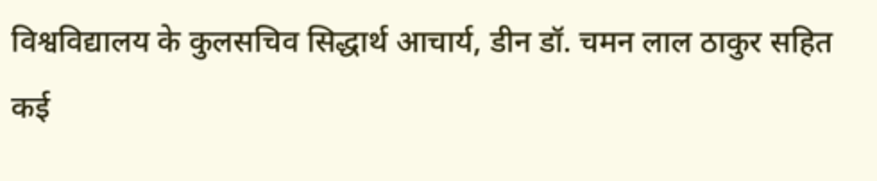विश्वविद्यालय के कुलसचिव सिद्धार्थ आचार्य, डीन डॉ. चमन लाल ठाकुर सहित कई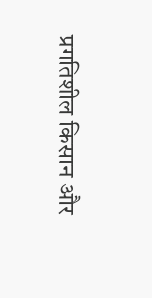प्रगतिशील किसान और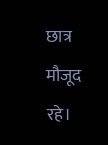छात्र मौजूद रहे।